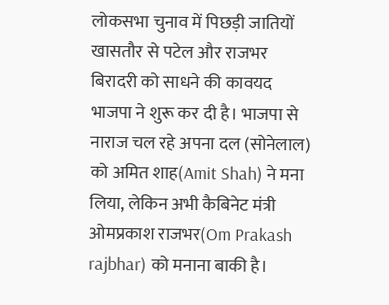लोकसभा चुनाव में पिछड़ी जातियों खासतौर से पटेल और राजभर बिरादरी को साधने की कावयद भाजपा ने शुरू कर दी है। भाजपा से नाराज चल रहे अपना दल (सोनेलाल) को अमित शाह(Amit Shah) ने मना लिया, लेकिन अभी कैबिनेट मंत्री ओमप्रकाश राजभर(Om Prakash rajbhar) को मनाना बाकी है।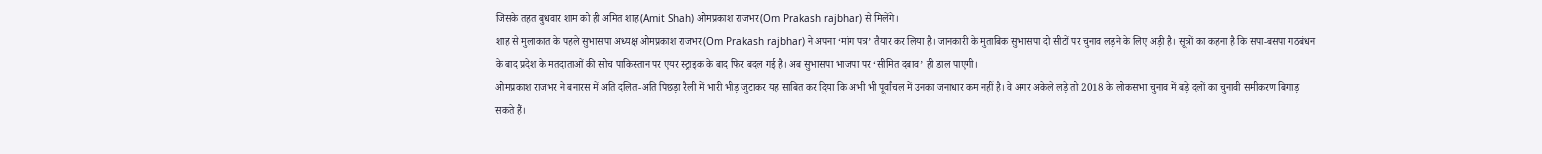जिसके तहत बुधवार शाम को ही अमित शाह(Amit Shah) ओमप्रकाश राजभर(Om Prakash rajbhar) से मिलेंगे।
शाह से मुलाकात के पहले सुभासपा अध्यक्ष ओमप्रकाश राजभर(Om Prakash rajbhar) ने अपना ‘मांग पत्र’ तैयार कर लिया है। जानकारी के मुताबिक सुभासपा दो सीटों पर चुनाव लड़ने के लिए अड़ी है। सूत्रों का कहना है कि सपा-बसपा गठबंधन के बाद प्रदेश के मतदाताओं की सोच पाकिस्तान पर एयर स्ट्राइक के बाद फिर बदल गई है। अब सुभासपा भाजपा पर ‘सीमित दबाव’ ही डाल पाएगी।
ओमप्रकाश राजभर ने बनारस में अति दलित-अति पिछड़ा रैली में भारी भीड़ जुटाकर यह साबित कर दिया कि अभी भी पूर्वांचल में उनका जनाधार कम नहीं है। वे अगर अकेले लड़े तो 2018 के लोकसभा चुनाव में बड़े दलों का चुनावी समीकरण बिगाड़ सकते हैं।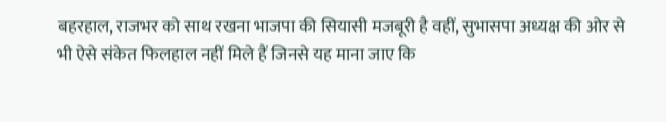बहरहाल, राजभर को साथ रखना भाजपा की सियासी मजबूरी है वहीं, सुभासपा अध्यक्ष की ओर से भी ऐसे संकेत फिलहाल नहीं मिले हैं जिनसे यह माना जाए कि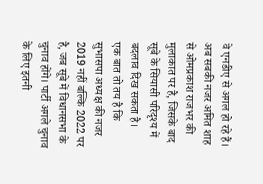वे एनडीए से अगल हो रहे हैं। अब सबकी नजर अमित शाह से ओमप्रकाश राजभर की मुलाकात पर है, जिसके बाद सूबे के सियासी परिदृश्य में बदलाव दिख सकता है।
एक बात तो तय है कि सुभासपा अध्यक्ष की नजर 2019 नहीं बल्कि 2022 पर है, जब सूबे में विधानसभा के चुनाव होंगे। पार्टी अगले चुनाव के लिए इतनी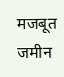मजबूत जमीन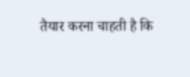तैयार करना चाहती है कि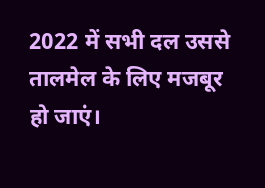2022 में सभी दल उससे तालमेल के लिए मजबूर हो जाएं।